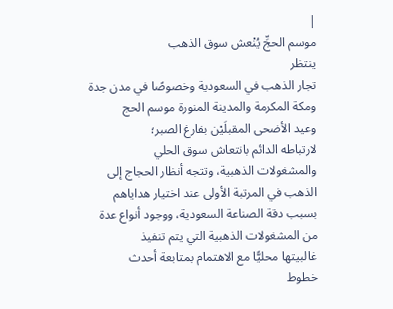|
موسم الحجِّ يُنْعش سوق الذهب
ينتظر
تجار الذهب في السعودية وخصوصًا في مدن جدة
ومكة المكرمة والمدينة المنورة موسم الحج
وعيد الأضحى المقبلَيْن بفارغ الصبر؛
لارتباطه الدائم بانتعاش سوق الحلي
والمشغولات الذهبية، وتتجه أنظار الحجاج إلى
الذهب في المرتبة الأولى عند اختيار هداياهم
بسبب دقة الصناعة السعودية، ووجود أنواع عدة
من المشغولات الذهبية التي يتم تنفيذ
غالبيتها محليًّا مع الاهتمام بمتابعة أحدث
خطوط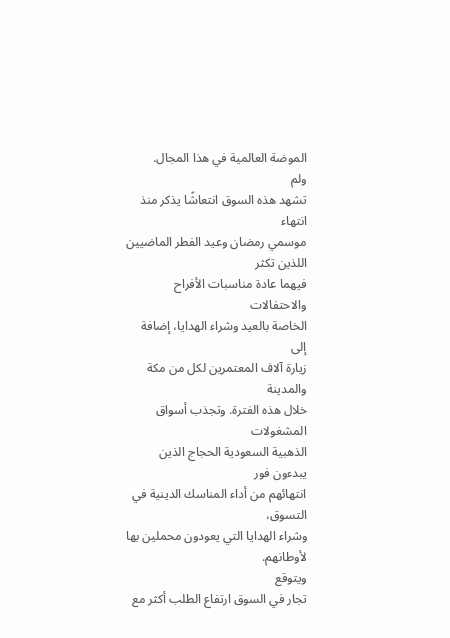الموضة العالمية في هذا المجال.
ولم
تشهد هذه السوق انتعاشًا يذكر منذ انتهاء
موسمي رمضان وعيد الفطر الماضيين اللذين تكثر
فيهما عادة مناسبات الأفراح والاحتفالات
الخاصة بالعيد وشراء الهدايا، إضافة إلى
زيارة آلاف المعتمرين لكل من مكة والمدينة
خلال هذه الفترة. وتجذب أسواق المشغولات
الذهبية السعودية الحجاج الذين يبدءون فور
انتهائهم من أداء المناسك الدينية في التسوق،
وشراء الهدايا التي يعودون محملين بها
لأوطانهم.
ويتوقع
تجار في السوق ارتفاع الطلب أكثر مع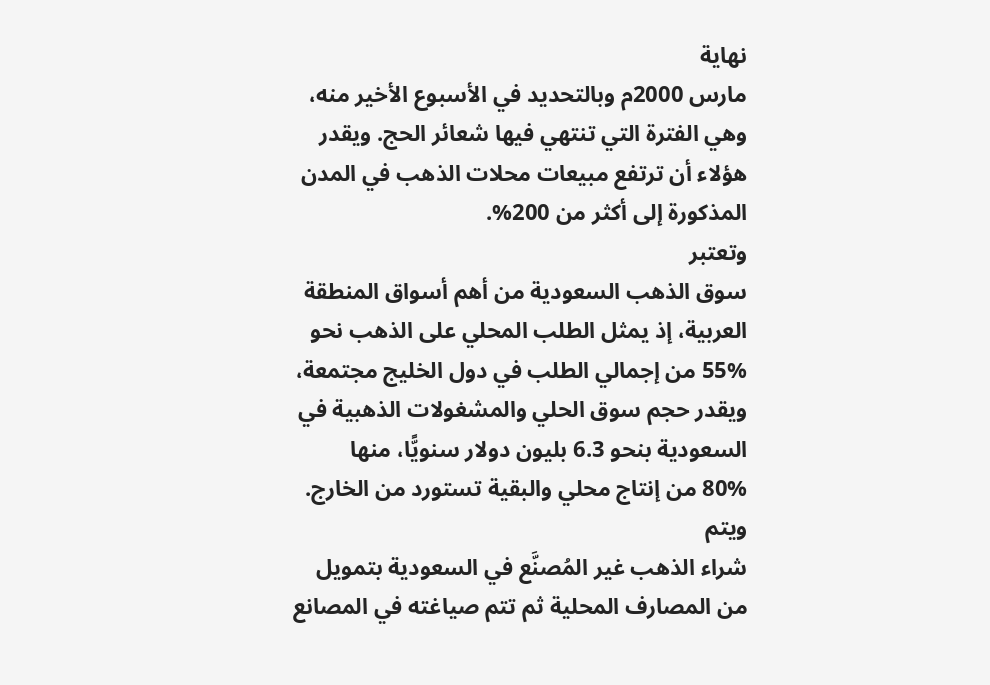نهاية
مارس 2000م وبالتحديد في الأسبوع الأخير منه،
وهي الفترة التي تنتهي فيها شعائر الحج. ويقدر
هؤلاء أن ترتفع مبيعات محلات الذهب في المدن
المذكورة إلى أكثر من 200%.
وتعتبر
سوق الذهب السعودية من أهم أسواق المنطقة
العربية، إذ يمثل الطلب المحلي على الذهب نحو
55% من إجمالي الطلب في دول الخليج مجتمعة،
ويقدر حجم سوق الحلي والمشغولات الذهبية في
السعودية بنحو 6.3 بليون دولار سنويًّا، منها
80% من إنتاج محلي والبقية تستورد من الخارج.
ويتم
شراء الذهب غير المُصنَّع في السعودية بتمويل
من المصارف المحلية ثم تتم صياغته في المصانع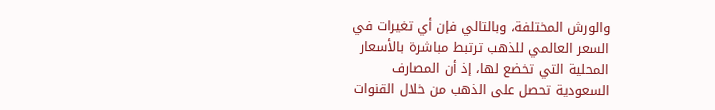والورش المختلفة، وبالتالي فإن أي تغيرات في
السعر العالمي للذهب ترتبط مباشرة بالأسعار
المحلية التي تخضع لها، إذ أن المصارف
السعودية تحصل على الذهب من خلال القنوات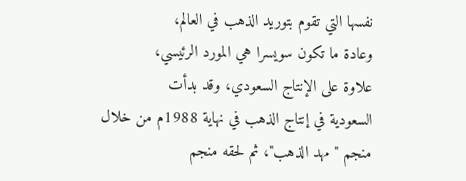نفسها التي تقوم بتوريد الذهب في العالم،
وعادة ما تكون سويسرا هي المورد الرئيسي،
علاوة على الإنتاج السعودي، وقد بدأت
السعودية في إنتاج الذهب في نهاية 1988م من خلال
منجم "مهد الذهب"، ثم لحقه منجم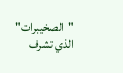"الصخيبرات"
الذي تشرف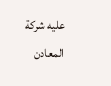عليه شركة المعادن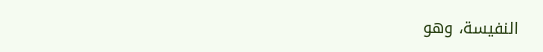النفيسة، وهو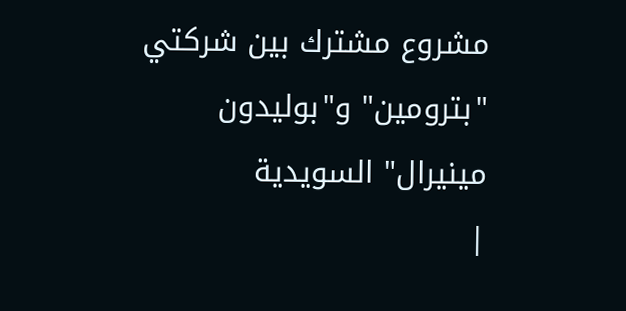مشروع مشترك بين شركتي "بترومين" و"بوليدون
مينيرال" السويدية
|